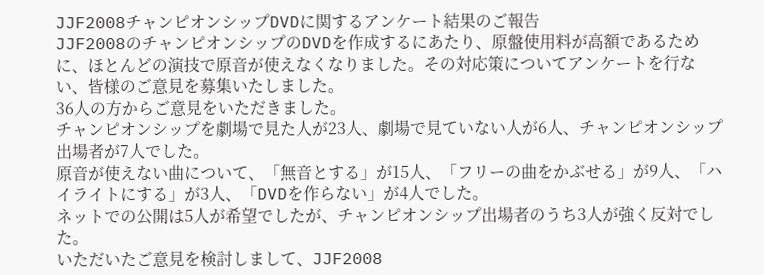JJF2008チャンピオンシップDVDに関するアンケート結果のご報告
JJF2008のチャンピオンシップのDVDを作成するにあたり、原盤使用料が高額であるために、ほとんどの演技で原音が使えなくなりました。その対応策についてアンケートを行ない、皆様のご意見を募集いたしました。
36人の方からご意見をいただきました。
チャンピオンシップを劇場で見た人が23人、劇場で見ていない人が6人、チャンピオンシップ出場者が7人でした。
原音が使えない曲について、「無音とする」が15人、「フリーの曲をかぶせる」が9人、「ハイライトにする」が3人、「DVDを作らない」が4人でした。
ネットでの公開は5人が希望でしたが、チャンピオンシップ出場者のうち3人が強く反対でした。
いただいたご意見を検討しまして、JJF2008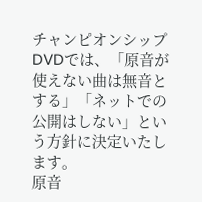チャンピオンシップDVDでは、「原音が使えない曲は無音とする」「ネットでの公開はしない」という方針に決定いたします。
原音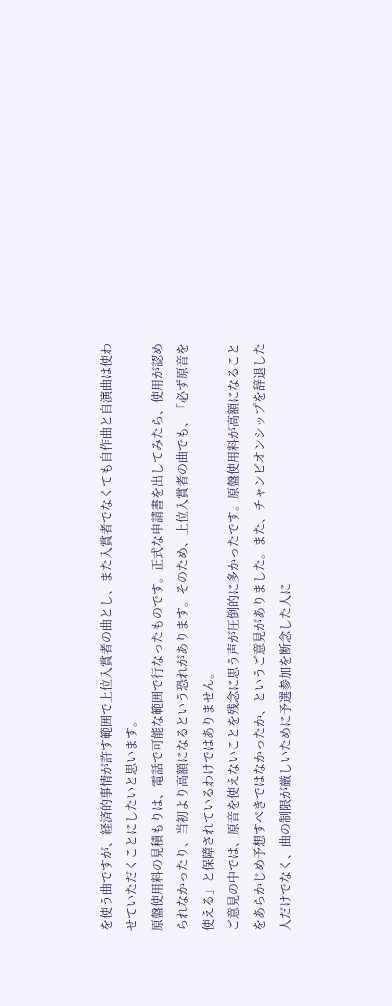を使う曲ですが、経済的事情が許す範囲で上位入賞者の曲とし、また入賞者でなくても自作曲と自演曲は使わせていただくことにしたいと思います。
原盤使用料の見積もりは、電話で可能な範囲で行なったものです。正式な申請書を出してみたら、使用が認められなかったり、当初より高額になるという恐れがあります。そのため、上位入賞者の曲でも、「必ず原音を使える」と保障されているわけではありません。
ご意見の中では、原音を使えないことを残念に思う声が圧倒的に多かったです。原盤使用料が高額になることをあらかじめ予想すべきではなかったか、というご意見がありました。また、チャンピオンシップを辞退した人だけでなく、曲の制限が厳しいために予選参加を断念した人に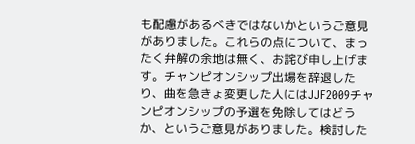も配慮があるべきではないかというご意見がありました。これらの点について、まったく弁解の余地は無く、お詫び申し上げます。チャンピオンシップ出場を辞退したり、曲を急きょ変更した人にはJJF2009チャンピオンシップの予選を免除してはどうか、というご意見がありました。検討した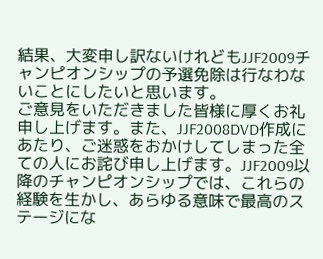結果、大変申し訳ないけれどもJJF2009チャンピオンシップの予選免除は行なわないことにしたいと思います。
ご意見をいただきました皆様に厚くお礼申し上げます。また、JJF2008DVD作成にあたり、ご迷惑をおかけしてしまった全ての人にお詫び申し上げます。JJF2009以降のチャンピオンシップでは、これらの経験を生かし、あらゆる意味で最高のステージにな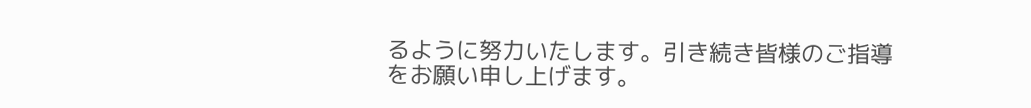るように努力いたします。引き続き皆様のご指導をお願い申し上げます。